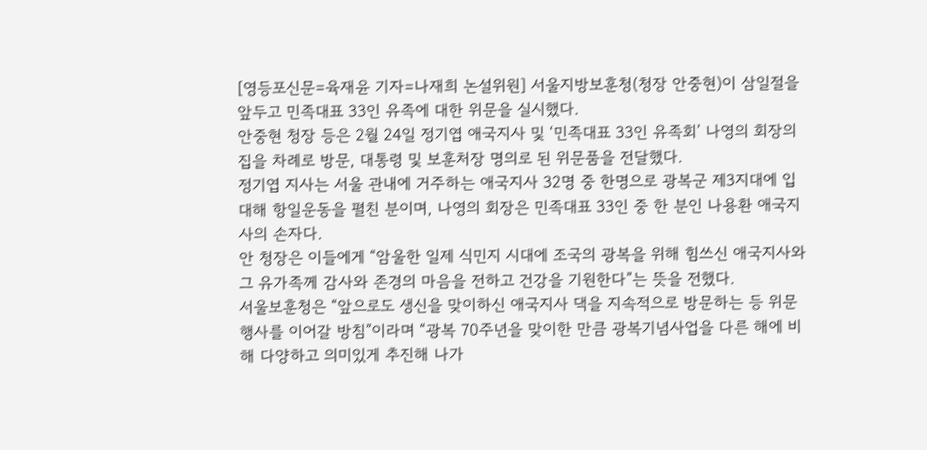[영등포신문=육재윤 기자=나재희 논설위원] 서울지방보훈청(청장 안중현)이 삼일절을 앞두고 민족대표 33인 유족에 대한 위문을 실시했다.
안중현 청장 등은 2월 24일 정기엽 애국지사 및 ‘민족대표 33인 유족회’ 나영의 회장의 집을 차례로 방문, 대통령 및 보훈처장 명의로 된 위문품을 전달했다.
정기엽 지사는 서울 관내에 거주하는 애국지사 32명 중 한명으로 광복군 제3지대에 입대해 항일운동을 펼친 분이며, 나영의 회장은 민족대표 33인 중 한 분인 나용환 애국지사의 손자다.
안 청장은 이들에게 “암울한 일제 식민지 시대에 조국의 광복을 위해 힘쓰신 애국지사와 그 유가족께 감사와 존경의 마음을 전하고 건강을 기원한다”는 뜻을 전했다.
서울보훈청은 “앞으로도 생신을 맞이하신 애국지사 댁을 지속적으로 방문하는 등 위문행사를 이어갈 방침”이라며 “광복 70주년을 맞이한 만큼 광복기념사업을 다른 해에 비해 다양하고 의미있게 추진해 나가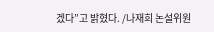겠다”고 밝혔다. /나재희 논설위원